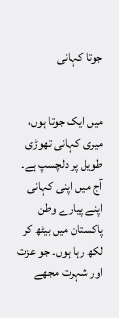جوتا کہانی


میں ایک جوتا ہوں، میری کہانی تھوڑی طویل پر دلچسپ ہے۔ آج میں اپنی کہانی اپنے پیارے وطن پاکستان میں بیٹھ کر لکھ رہا ہوں۔ جو عزت اور شہرت مجھے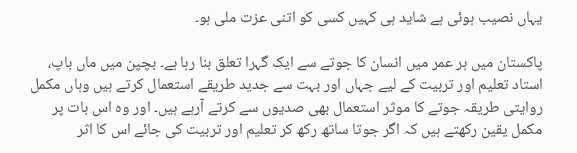یہاں نصیب ہوئی ہے شاید ہی کہیں کسی کو اتنی عزت ملی ہو۔

پاکستان میں ہر عمر میں انسان کا جوتے سے ایک گہرا تعلق بنا رہا ہے۔ بچپن میں ماں باپ، استاد تعلیم اور تربیت کے لیے جہاں اور بہت سے جدید طریقے استعمال کرتے ہیں وہاں مکمل روایتی طریقہ جوتے کا موثر استعمال بھی صدیوں سے کرتے آرہے ہیں۔ اور وہ اس بات پر مکمل یقین رکھتے ہیں کہ اگر جوتا ساتھ رکھ کر تعلیم اور تربیت کی جائے اس کا اثر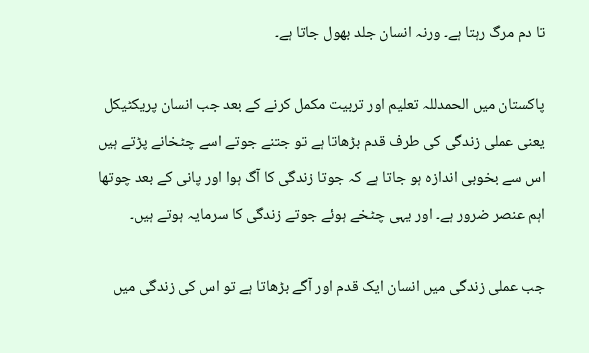تا دم مرگ رہتا ہے۔ ورنہ انسان جلد بھول جاتا ہے۔

پاکستان میں الحمدللہ تعلیم اور تربیت مکمل کرنے کے بعد جب انسان پریکٹیکل یعنی عملی زندگی کی طرف قدم بڑھاتا ہے تو جتنے جوتے اسے چٹخانے پڑتے ہیں اس سے بخوبی اندازہ ہو جاتا ہے کہ جوتا زندگی کا آگ ہوا اور پانی کے بعد چوتھا اہم عنصر ضرور ہے۔ اور یہی چٹخے ہوئے جوتے زندگی کا سرمایہ ہوتے ہیں۔

جب عملی زندگی میں انسان ایک قدم اور آگے بڑھاتا ہے تو اس کی زندگی میں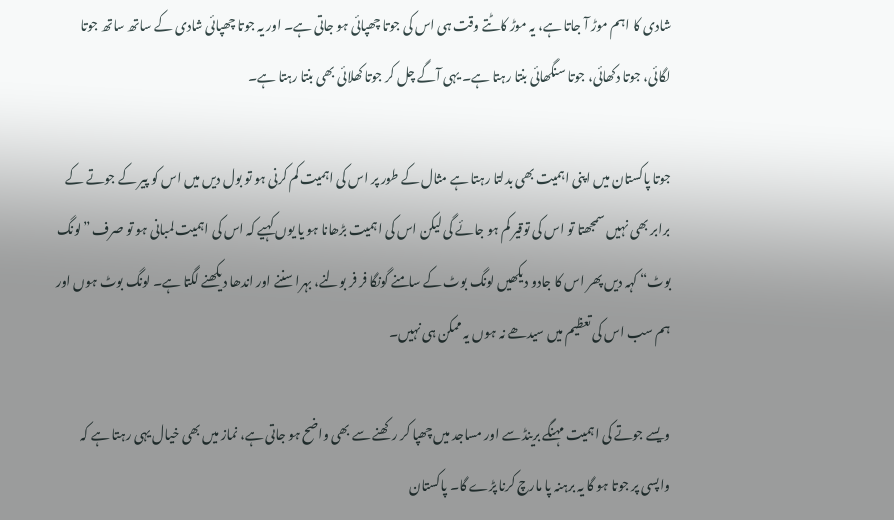شادی کا اہم موڑ آ جاتا ہے، یہ موڑ کاٹتے وقت ہی اس کی جوتا چھپائی ہو جاتی ہے۔ اور یہ جوتا چھپائی شادی کے ساتھ ساتھ جوتا لگائی، جوتا دکھائی، جوتا سنگھائی بنتا رہتا ہے۔ یہی آگے چل کر جوتا کھلائی بھی بنتا رہتا ہے۔

جوتا پاکستان میں اپنی اہمیت بھی بدلتا رہتا ہے مثال کے طور پر اس کی اہمیت کم کرنی ہو تو بول دیں میں اس کو پیر کے جوتے کے برابر بھی نہیں سمجھتا تو اس کی توقیر کم ہو جائے گی لیکن اس کی اہمیت بڑھانا ہو یا یوں کہیے کہ اس کی اہمیت لمبانی ہو تو صرف ”لونگ بوٹ“ کہہ دیں پھر اس کا جادو دیکھیں لونگ بوٹ کے سامنے گونگا فر فر بولنے، بہرا سننے اور اندھا دیکھنے لگتا ہے۔ لونگ بوٹ ہوں اور ہم سب اس کی تعظیم میں سیدھے نہ ہوں یہ ممکن ہی نہیں۔

ویسے جوتے کی اہمیت مہنگے برینڈ سے اور مساجد میں چھپا کر رکھنے سے بھی واضح ہو جاتی ہے، نماز میں بھی خیال یہی رہتا ہے کہ واپسی پر جوتا ہو گا یہ برہنہ پا مارچ کرنا پڑے گا۔ پاکستان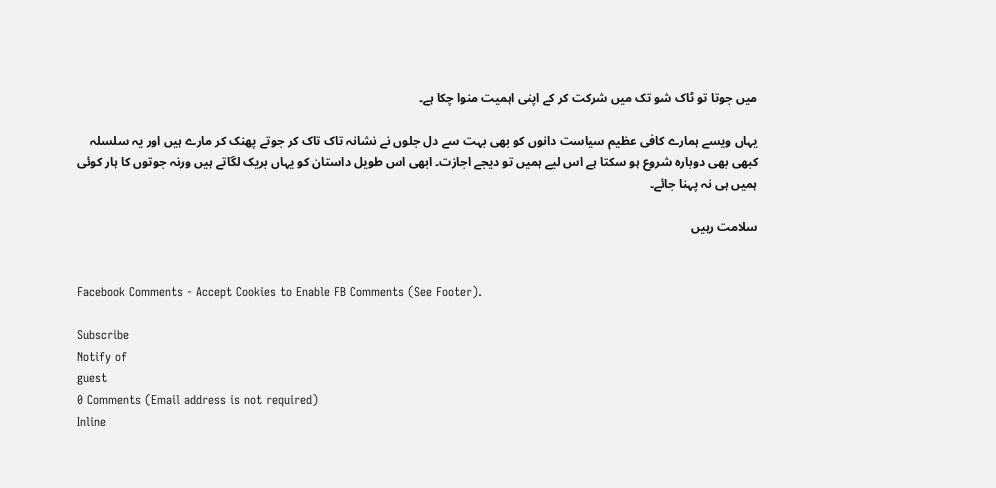میں جوتا تو ٹاک شو تک میں شرکت کر کے اپنی اہمیت منوا چکا ہے۔

یہاں ویسے ہمارے کافی عظیم سیاست دانوں کو بھی بہت سے دل جلوں نے نشانہ تاک تاک کر جوتے پھنک کر مارے ہیں اور یہ سلسلہ کبھی بھی دوبارہ شروع ہو سکتا ہے اس لیے ہمیں تو دیجے اجازت۔ ابھی اس طویل داستان کو یہاں بریک لگاتے ہیں ورنہ جوتوں کا ہار کوئی ہمیں ہی نہ پہنا جائے۔

سلامت رہیں


Facebook Comments - Accept Cookies to Enable FB Comments (See Footer).

Subscribe
Notify of
guest
0 Comments (Email address is not required)
Inline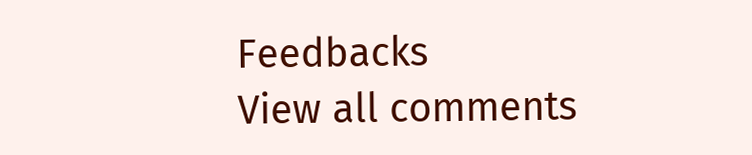Feedbacks
View all comments